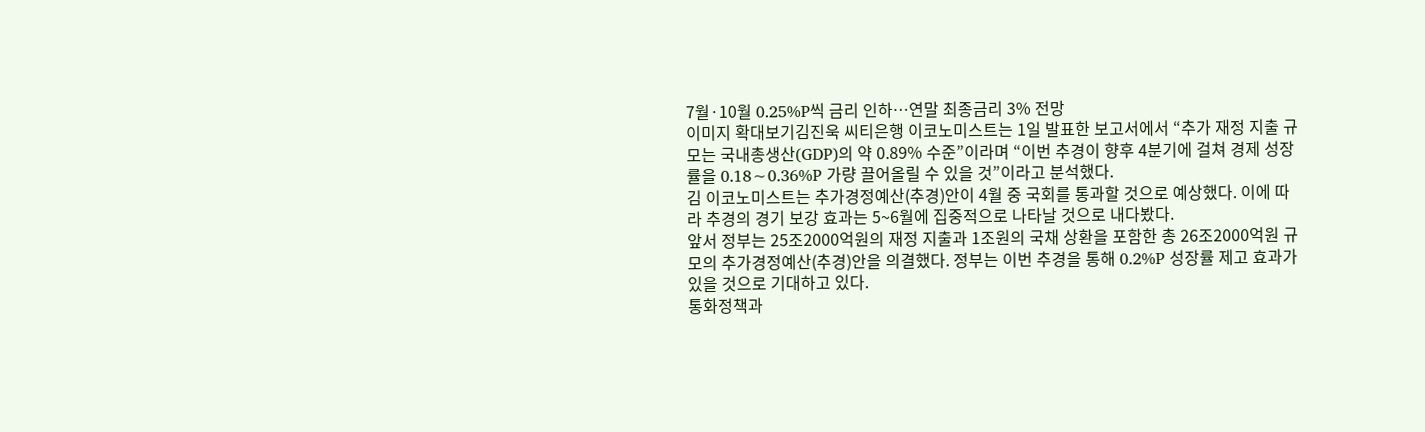7월·10월 0.25%P씩 금리 인하…연말 최종금리 3% 전망
이미지 확대보기김진욱 씨티은행 이코노미스트는 1일 발표한 보고서에서 “추가 재정 지출 규모는 국내총생산(GDP)의 약 0.89% 수준”이라며 “이번 추경이 향후 4분기에 걸쳐 경제 성장률을 0.18∼0.36%P 가량 끌어올릴 수 있을 것”이라고 분석했다.
김 이코노미스트는 추가경정예산(추경)안이 4월 중 국회를 통과할 것으로 예상했다. 이에 따라 추경의 경기 보강 효과는 5~6월에 집중적으로 나타날 것으로 내다봤다.
앞서 정부는 25조2000억원의 재정 지출과 1조원의 국채 상환을 포함한 총 26조2000억원 규모의 추가경정예산(추경)안을 의결했다. 정부는 이번 추경을 통해 0.2%P 성장률 제고 효과가 있을 것으로 기대하고 있다.
통화정책과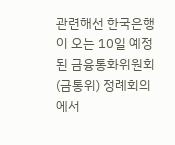관련해선 한국은행이 오는 10일 예정된 금융통화위원회(금통위) 정례회의에서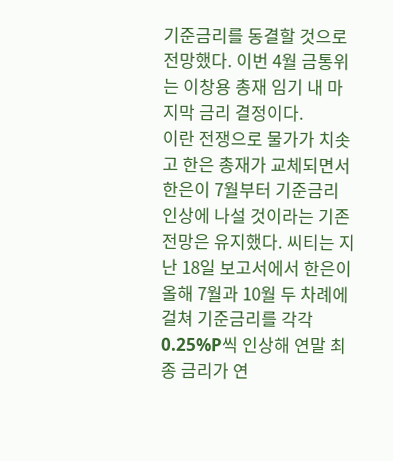기준금리를 동결할 것으로 전망했다. 이번 4월 금통위는 이창용 총재 임기 내 마지막 금리 결정이다.
이란 전쟁으로 물가가 치솟고 한은 총재가 교체되면서 한은이 7월부터 기준금리 인상에 나설 것이라는 기존 전망은 유지했다. 씨티는 지난 18일 보고서에서 한은이 올해 7월과 10월 두 차례에 걸쳐 기준금리를 각각 0.25%P씩 인상해 연말 최종 금리가 연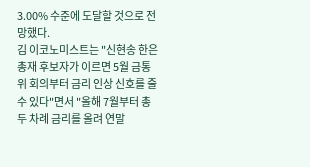3.00% 수준에 도달할 것으로 전망했다.
김 이코노미스트는 "신현송 한은 총재 후보자가 이르면 5월 금통위 회의부터 금리 인상 신호를 줄 수 있다"면서 "올해 7월부터 총 두 차례 금리를 올려 연말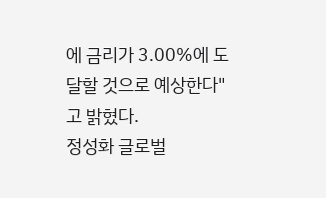에 금리가 3.00%에 도달할 것으로 예상한다"고 밝혔다.
정성화 글로벌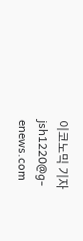이코노믹 기자 jsh1220@g-enews.com